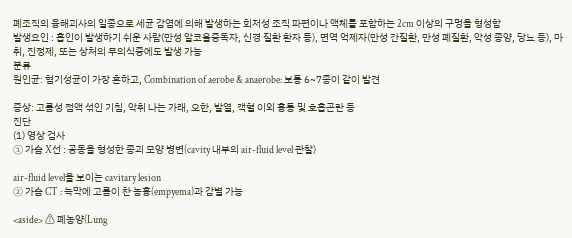폐조직의 융해괴사의 일종으로 세균 감염에 의해 발생하는 회저성 조직 파편이나 액체를 포함하는 2cm 이상의 구멍을 형성함
발생요인 : 흡인이 발생하기 쉬운 사람(만성 알코올중독자, 신경 질환 환자 등), 면역 억제자(만성 간질환, 만성 폐질환, 악성 종양, 당뇨 등), 마취, 진정제, 또는 상처의 무의식중에도 발생 가능
분류
원인균: 혐기성균이 가장 흔하고, Combination of aerobe & anaerobe: 보통 6~7종이 같이 발견

증상: 고름성 점액 섞인 기침, 악취 나는 가래, 오한, 발열, 객혈 이외 흉통 및 호흡곤란 등
진단
(1) 영상 검사
① 가슴 X선 : 공동을 형성한 종괴 모양 병변(cavity 내부의 air-fluid level 관찰)

air-fluid level을 보이는 cavitary lesion
② 가슴 CT : 늑막에 고름이 찬 농흉(empyema)과 감별 가능

<aside> ⚠ 폐농양(Lung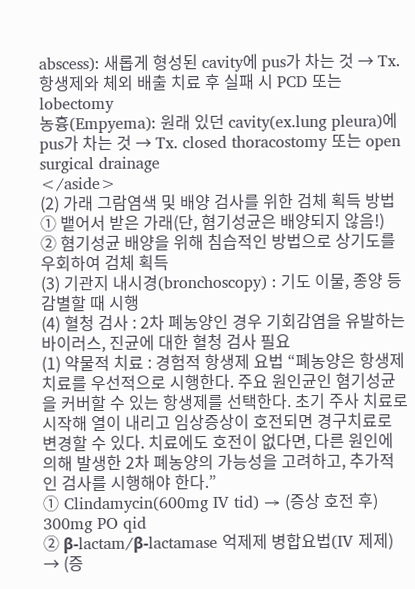abscess): 새롭게 형성된 cavity에 pus가 차는 것 → Tx. 항생제와 체외 배출 치료 후 실패 시 PCD 또는 lobectomy
농흉(Empyema): 원래 있던 cavity(ex.lung pleura)에 pus가 차는 것 → Tx. closed thoracostomy 또는 open surgical drainage
</aside>
(2) 가래 그람염색 및 배양 검사를 위한 검체 획득 방법
① 뱉어서 받은 가래(단, 혐기성균은 배양되지 않음!)
② 혐기성균 배양을 위해 침습적인 방법으로 상기도를 우회하여 검체 획득
(3) 기관지 내시경(bronchoscopy) : 기도 이물, 종양 등 감별할 때 시행
(4) 혈청 검사 : 2차 폐농양인 경우 기회감염을 유발하는 바이러스, 진균에 대한 혈청 검사 필요
(1) 약물적 치료 : 경험적 항생제 요법 “폐농양은 항생제 치료를 우선적으로 시행한다. 주요 원인균인 혐기성균을 커버할 수 있는 항생제를 선택한다. 초기 주사 치료로 시작해 열이 내리고 임상증상이 호전되면 경구치료로 변경할 수 있다. 치료에도 호전이 없다면, 다른 원인에 의해 발생한 2차 폐농양의 가능성을 고려하고, 추가적인 검사를 시행해야 한다.”
① Clindamycin(600mg IV tid) → (증상 호전 후) 300mg PO qid
② β-lactam/β-lactamase 억제제 병합요법(IV 제제) → (증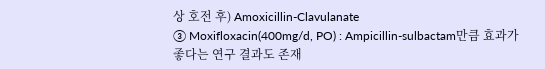상 호전 후) Amoxicillin-Clavulanate
③ Moxifloxacin(400mg/d, PO) : Ampicillin-sulbactam만큼 효과가 좋다는 연구 결과도 존재